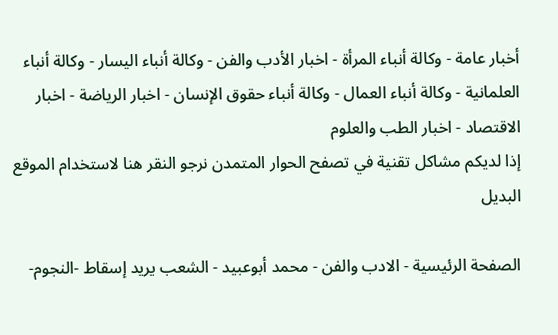أخبار عامة - وكالة أنباء المرأة - اخبار الأدب والفن - وكالة أنباء اليسار - وكالة أنباء العلمانية - وكالة أنباء العمال - وكالة أنباء حقوق الإنسان - اخبار الرياضة - اخبار الاقتصاد - اخبار الطب والعلوم
إذا لديكم مشاكل تقنية في تصفح الحوار المتمدن نرجو النقر هنا لاستخدام الموقع البديل

الصفحة الرئيسية - الادب والفن - محمد أبوعبيد - الشعب يريد إسقاط -النجوم-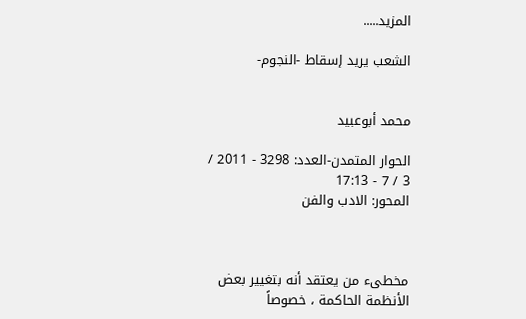المزيد.....

الشعب يريد إسقاط -النجوم-


محمد أبوعبيد

الحوار المتمدن-العدد: 3298 - 2011 / 3 / 7 - 17:13
المحور: الادب والفن



مخطىء من يعتقد أنه بتغيير بعض الأنظمة الحاكمة ، خصوصاً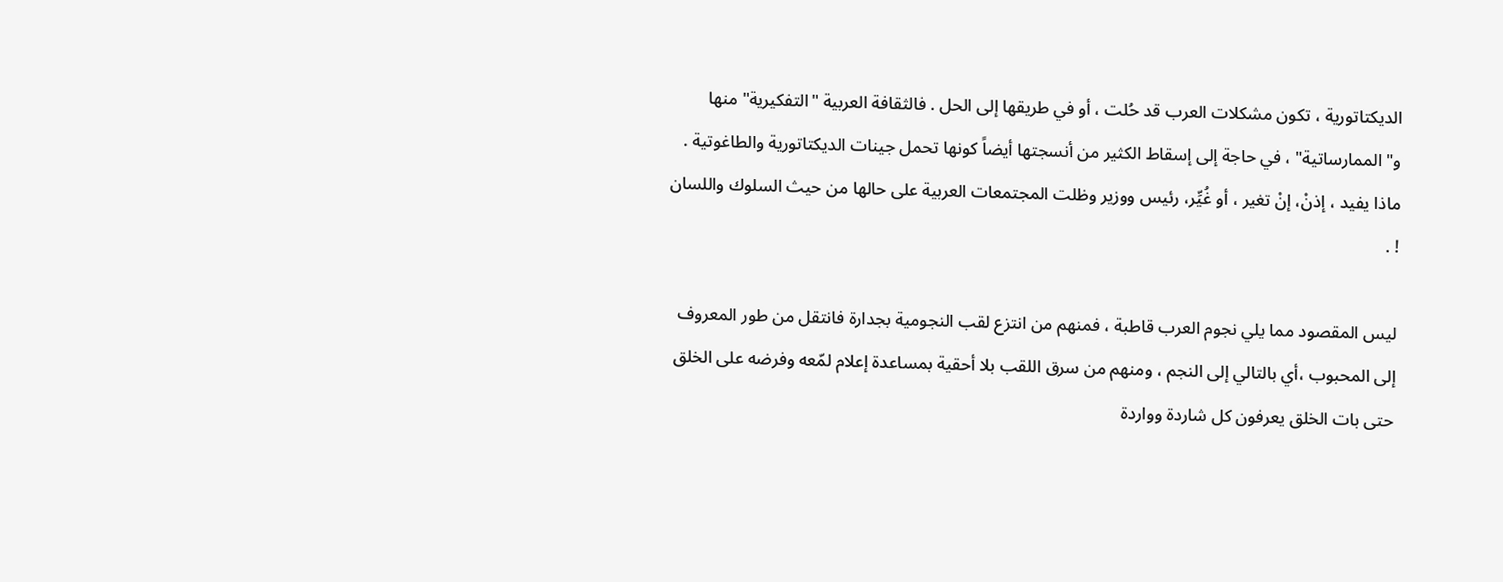الديكتاتورية ، تكون مشكلات العرب قد حُلت ، أو في طريقها إلى الحل . فالثقافة العربية "التفكيرية" منها و"الممارساتية" ، في حاجة إلى إسقاط الكثير من أنسجتها أيضاً كونها تحمل جينات الديكتاتورية والطاغوتية . ماذا يفيد ، إذنْ، إنْ تغير ، أو غُيِّر، رئيس ووزير وظلت المجتمعات العربية على حالها من حيث السلوك واللسان ! .

ليس المقصود مما يلي نجوم العرب قاطبة ، فمنهم من انتزع لقب النجومية بجدارة فانتقل من طور المعروف إلى المحبوب ،أي بالتالي إلى النجم ، ومنهم من سرق اللقب بلا أحقية بمساعدة إعلام لمّعه وفرضه على الخلق حتى بات الخلق يعرفون كل شاردة وواردة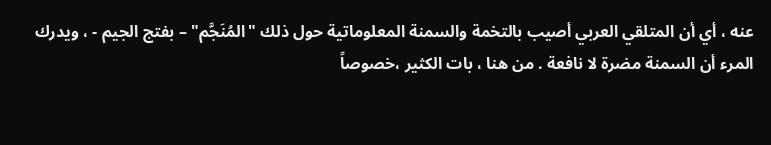عنه ، أي أن المتلقي العربي أصيب بالتخمة والسمنة المعلوماتية حول ذلك "المُنَجَّم" – بفتج الجيم - ، ويدرك المرء أن السمنة مضرة لا نافعة . من هنا ، بات الكثير ،خصوصاً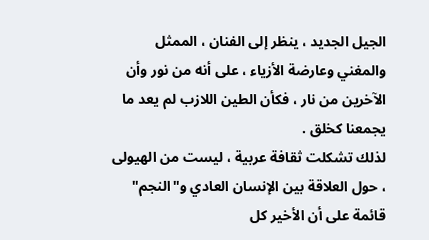الجيل الجديد ، ينظر إلى الفنان ، الممثل والمغني وعارضة الأزياء ، على أنه من نور وأن الآخرين من نار ، فكأن الطين اللازب لم يعد ما يجمعنا كخلق .
لذلك تشكلت ثقافة عربية ، ليست من الهيولى ، حول العلاقة بين الإنسان العادي و"النجم" قائمة على أن الأخير كل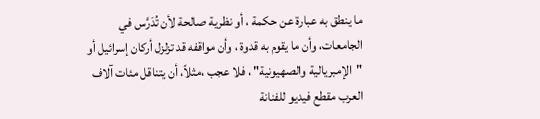ما ينطق به عبارة عن حكمة ، أو نظرية صالحة لأن تُدَرَّس في الجامعات، وأن ما يقوم به قدوة ، وأن مواقفه قد تزلزل أركان إسرائيل أو "الإمبريالية والصهيونية" ، فلا عجب ،مثلاً، أن يتناقل مئات آلاف العرب مقطع فيديو للفنانة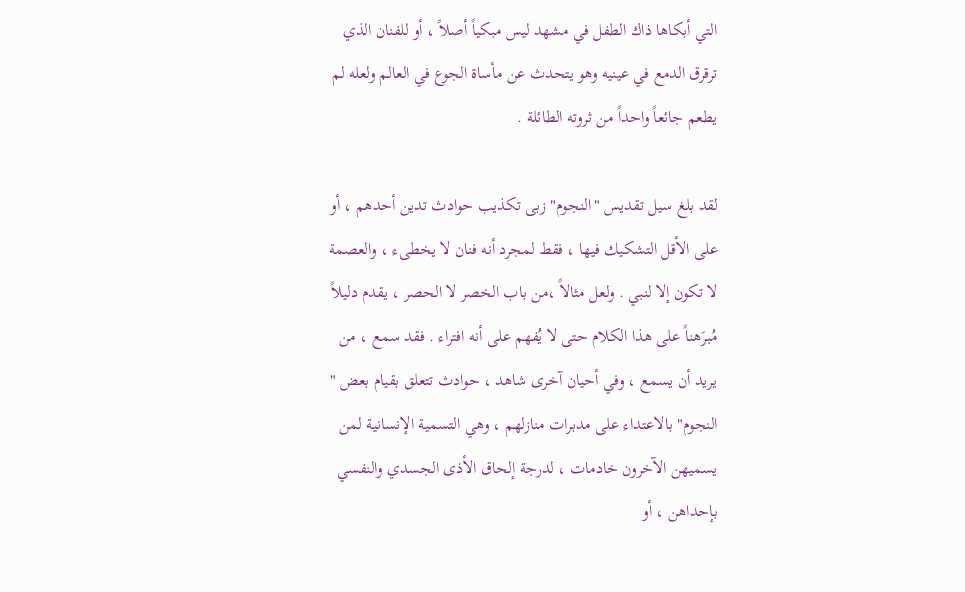التي أبكاها ذاك الطفل في مشهد ليس مبكياً أصلاً ، أو للفنان الذي ترقرق الدمع في عينيه وهو يتحدث عن مأساة الجوع في العالم ولعله لم يطعم جائعاً واحداً من ثروته الطائلة .

لقد بلغ سيل تقديس "النجوم" زبى تكذيب حوادث تدين أحدهم ، أو على الأقل التشكيك فيها ، فقط لمجرد أنه فنان لا يخطىء ، والعصمة لا تكون إلا لنبي . ولعل مثالاً ،من باب الخصر لا الحصر ، يقدم دليلاً مُبرَهناً على هذا الكلام حتى لا يُفهم على أنه افتراء . فقد سمع ، من يريد أن يسمع ، وفي أحيان آخرى شاهد ، حوادث تتعلق بقيام بعض " النجوم" بالاعتداء على مدبرات منازلهم ، وهي التسمية الإنسانية لمن يسميهن الآخرون خادمات ، لدرجة إلحاق الأذى الجسدي والنفسي بإحداهن ، أو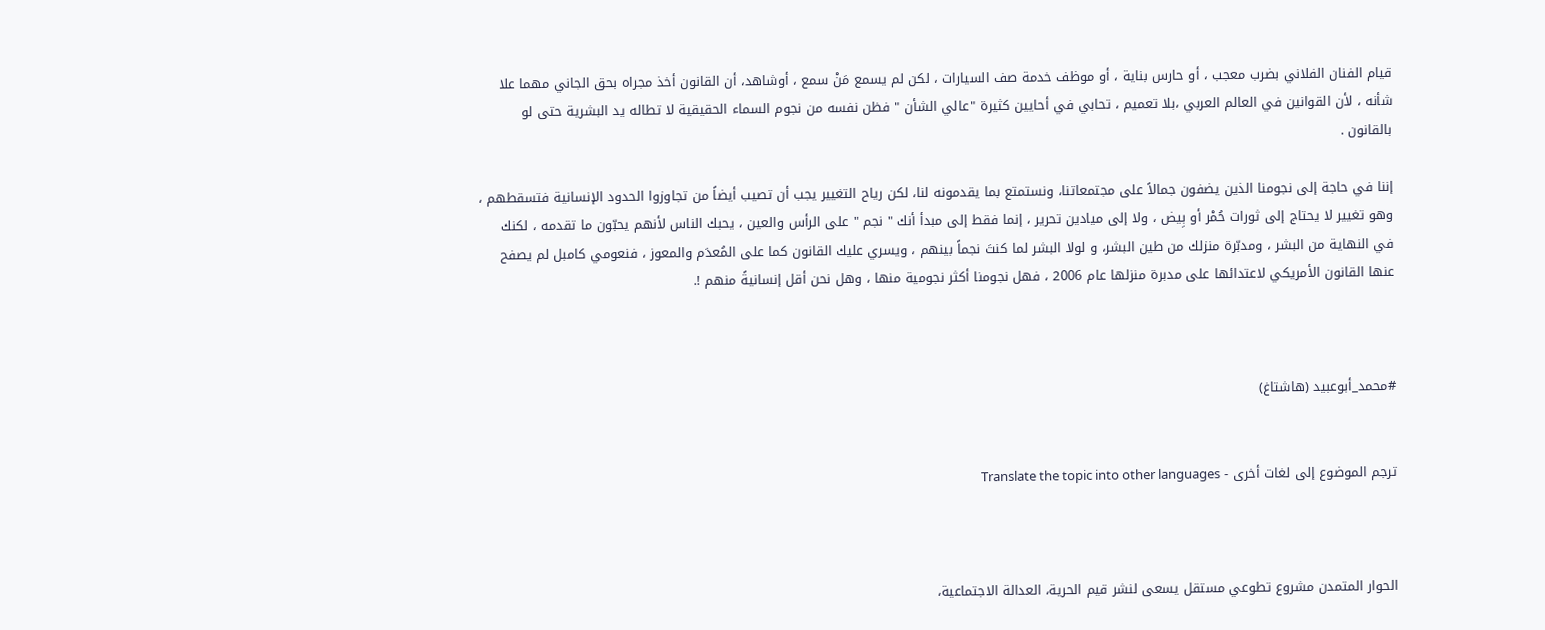قيام الفنان الفلاني بضرب معجب ، أو حارس بناية ، أو موظف خدمة صف السيارات ، لكن لم يسمع مَنْ سمع ، أوشاهد، أن القانون أخذ مجراه بحق الجاني مهما علا شأنه ، لأن القوانين في العالم العربي ،بلا تعميم ، تحابي في أحايين كثيرة "عالي الشأن " فظن نفسه من نجوم السماء الحقيقية لا تطاله يد البشرية حتى لو بالقانون .

إننا في حاجة إلى نجومنا الذين يضفون جمالاً على مجتمعاتنا، ونستمتع بما يقدمونه لنا، لكن رياح التغيير يجب أن تصيب أيضاً من تجاوزوا الحدود الإنسانية فتسقطهم ، وهو تغيير لا يحتاج إلى ثورات حُمْر أو بِيض ، ولا إلى ميادين تحرير ، إنما فقط إلى مبدأ أنك " نجم " على الرأس والعين ، يحبك الناس لأنهم يحبّون ما تقدمه ، لكنك في النهاية من البشر ، ومدبّرة منزلك من طين البشر، و لولا البشر لما كنتَ نجماً بينهم ، ويسري عليك القانون كما على المُعدَم والمعوز ، فنعومي كامبل لم يصفح عنها القانون الأمريكي لاعتدائها على مدبرة منزلها عام 2006 ، فهل نجومنا أكثر نجومية منها ، وهل نحن أقل إنسانيةً منهم !.



#محمد_أبوعبيد (هاشتاغ)


ترجم الموضوع إلى لغات أخرى - Translate the topic into other languages



الحوار المتمدن مشروع تطوعي مستقل يسعى لنشر قيم الحرية، العدالة الاجتماعية،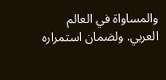والمساواة في العالم العربي. ولضمان استمراره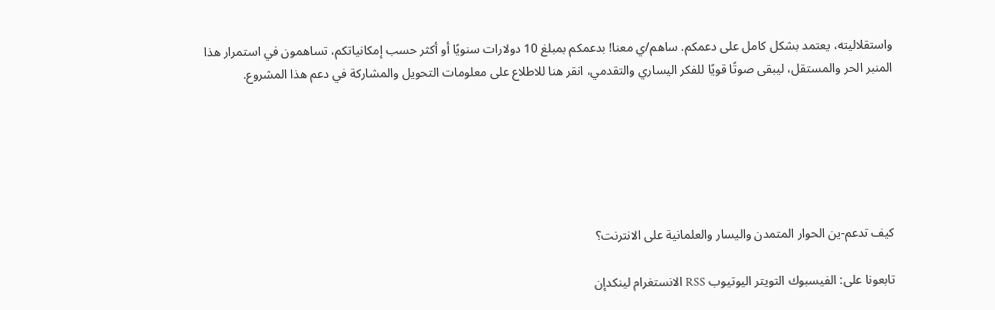واستقلاليته، يعتمد بشكل كامل على دعمكم. ساهم/ي معنا! بدعمكم بمبلغ 10 دولارات سنويًا أو أكثر حسب إمكانياتكم، تساهمون في استمرار هذا المنبر الحر والمستقل، ليبقى صوتًا قويًا للفكر اليساري والتقدمي، انقر هنا للاطلاع على معلومات التحويل والمشاركة في دعم هذا المشروع.






كيف تدعم-ين الحوار المتمدن واليسار والعلمانية على الانترنت؟

تابعونا على: الفيسبوك التويتر اليوتيوب RSS الانستغرام لينكدإن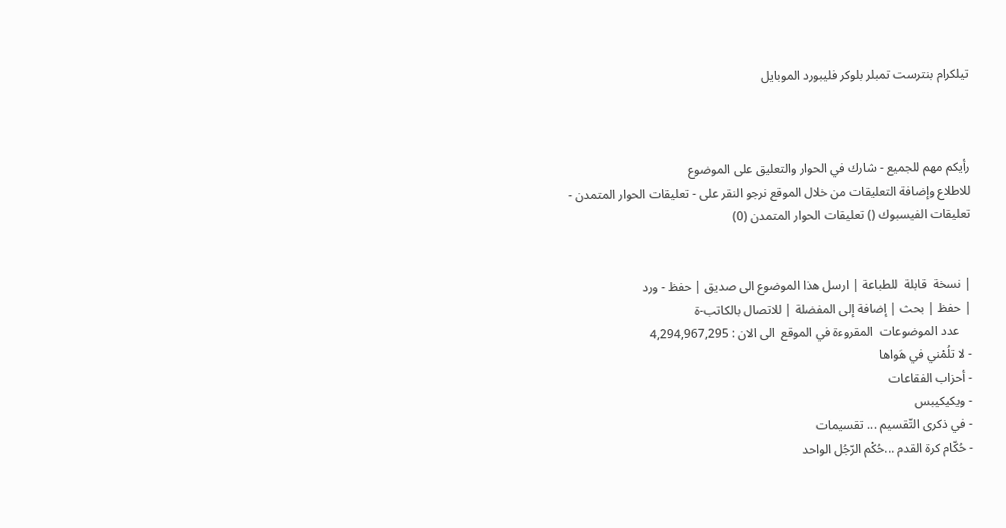تيلكرام بنترست تمبلر بلوكر فليبورد الموبايل



رأيكم مهم للجميع - شارك في الحوار والتعليق على الموضوع
للاطلاع وإضافة التعليقات من خلال الموقع نرجو النقر على - تعليقات الحوار المتمدن -
تعليقات الفيسبوك () تعليقات الحوار المتمدن (0)


| نسخة  قابلة  للطباعة | ارسل هذا الموضوع الى صديق | حفظ - ورد
| حفظ | بحث | إضافة إلى المفضلة | للاتصال بالكاتب-ة
    عدد الموضوعات  المقروءة في الموقع  الى الان : 4,294,967,295
- لا تلُمْني في هَواها
- أحزاب الفقاعات
- ويكيكيبس
- في ذكرى التّقسيم ... تقسيمات
- حُكّام كرة القدم ...حُكْم الرّجُل الواحد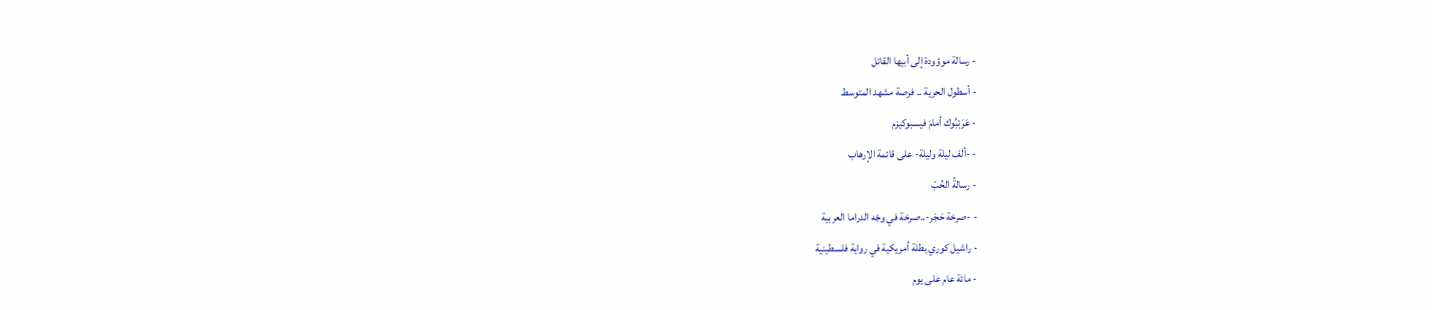- رسالة موؤودة إلى أبيها القاتل
- أسطول الحرية .. فرصة مشهد المتوسط
- عَرَبْبُوك أمامَ فيسبوكيزم
- -ألف ليلة وليلة- على قائمة الإرهاب
- رسالةُ الحُبّ
- -صرخة حَجَر-..صرخة في وجْه الدراما العربية
- راشيل كوري بطلة أمريكية في رواية فلسطينية
- مائة عام على يوم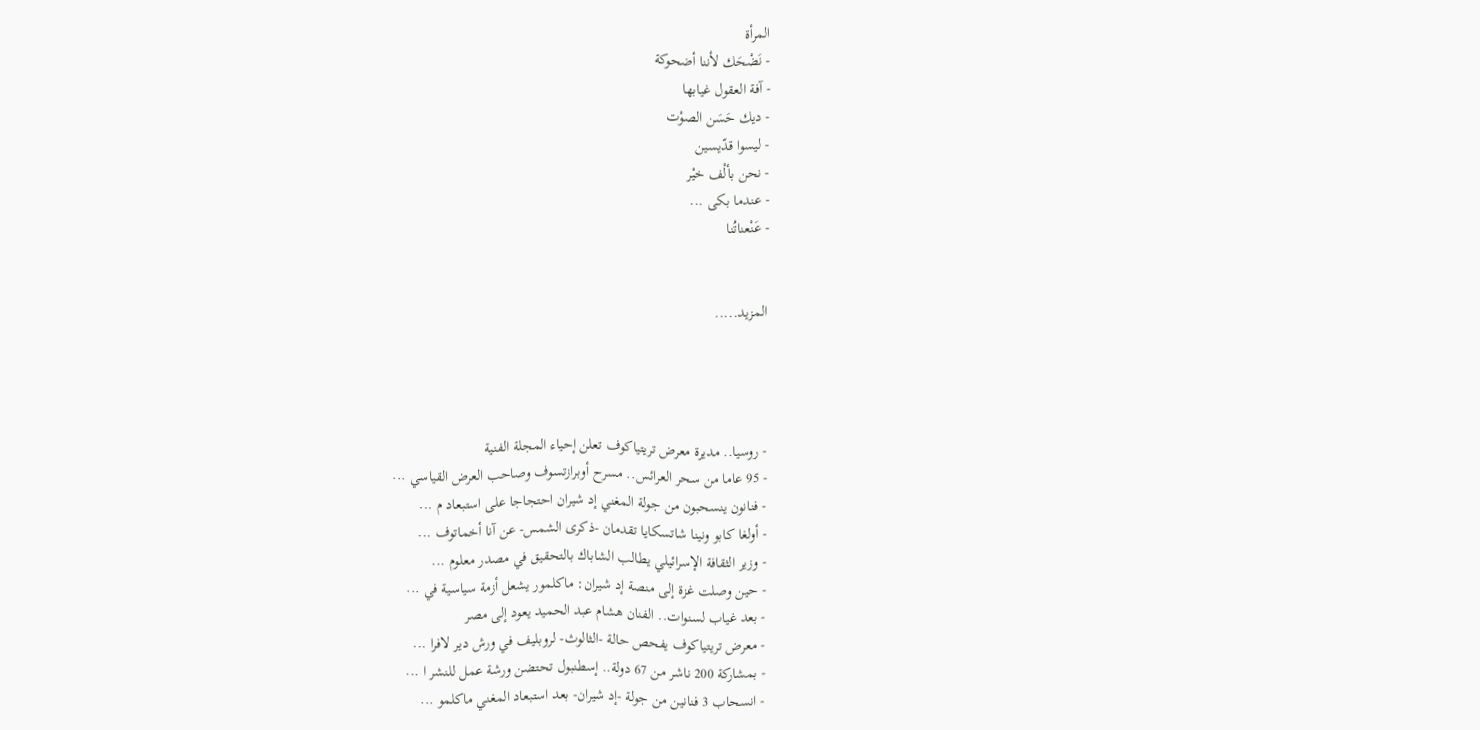المرأة
- نَضْحَك لأننا أضحوكة
- آفة العقول غيابها
- ديك حَسَن الصوْت
- ليسوا قدّيسين
- نحن بألْف خيْر
- عندما بكى ...
- عَنْعناتُنا


المزيد.....




- روسيا.. مديرة معرض تريتياكوف تعلن إحياء المجلة الفنية
- 95 عاما من سحر العرائس.. مسرح أوبرازتسوف وصاحب العرض القياسي ...
- فنانون ينسحبون من جولة المغني إد شيران احتجاجا على استبعاد م ...
- أولغا كابو ونينا شاتسكايا تقدمان -ذكرى الشمس- عن آنا أخماتوف ...
- وزير الثقافة الإسرائيلي يطالب الشاباك بالتحقيق في مصدر معلوم ...
- حين وصلت غزة إلى منصة إد شيران: ماكلمور يشعل أزمة سياسية في ...
- بعد غياب لسنوات.. الفنان هشام عبد الحميد يعود إلى مصر
- معرض تريتياكوف يفحص حالة -الثالوث- لروبليف في ورش دير لافرا ...
- بمشاركة 200 ناشر من 67 دولة.. إسطنبول تحتضن ورشة عمل للنشر ا ...
- انسحاب 3 فنانين من جولة -إد شيران- بعد استبعاد المغني ماكلمو ...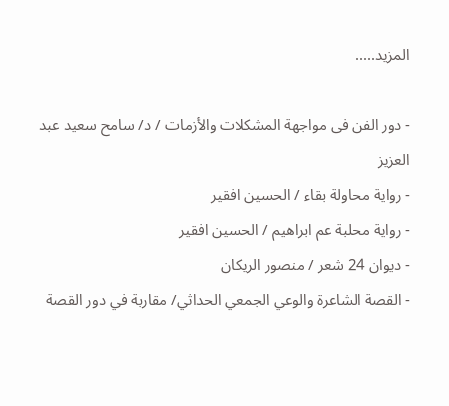المزيد.....

- دور الفن فى مواجهة المشكلات والأزمات / د/ سامح سعيد عبد العزيز
- رواية محاولة بقاء / الحسين افقير
- رواية محلبة عم ابراهيم / الحسين افقير
- ديوان 24 شعر / منصور الريكان
- القصة الشاعرة والوعي الجمعي الحداثي/ مقاربة في دور القصة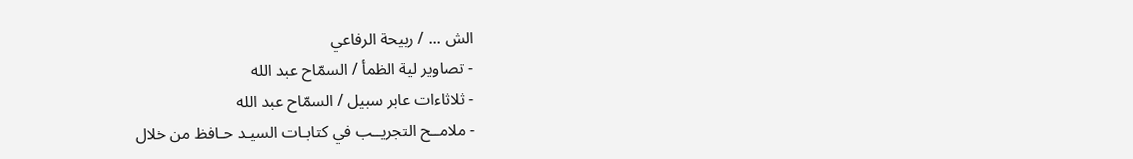الش ... / ربيحة الرفاعي
- تصاوير لية الظمأ / السمّاح عبد الله
- ثلاثاءات عابر سبيل / السمّاح عبد الله
- ملامــح التجريــب في كتابـات السيـد حـافظ من خلال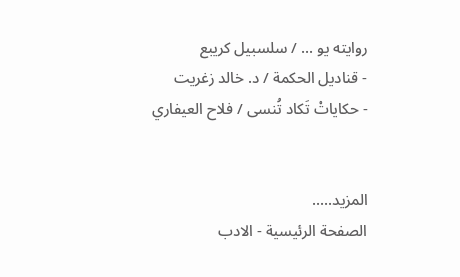روايته يو ... / سلسبيل كريبع
- قناديل الحكمة / د. خالد زغريت
- حكاياتْ تَكاد تُنسى / فلاح العيفاري


المزيد.....
الصفحة الرئيسية - الادب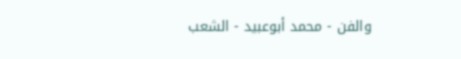والفن - محمد أبوعبيد - الشعب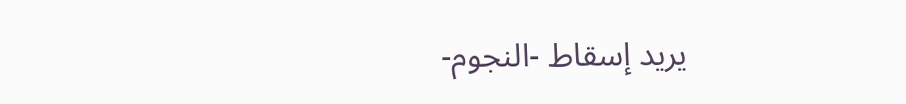يريد إسقاط -النجوم-